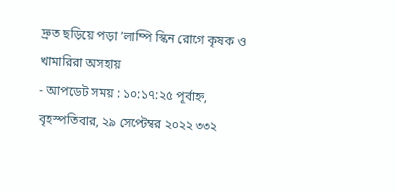দ্রুত ছড়িয়ে পড়া ’লাম্পি স্কিন রোগে কৃষক ও খামারিরা অসহায়
- আপডেট সময় : ১০:১৭:২৫ পূর্বাহ্ন, বৃহস্পতিবার, ২৯ সেপ্টেম্বর ২০২২ ৩৩২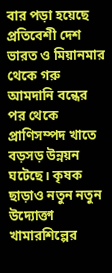বার পড়া হয়েছে
প্রতিবেশী দেশ ভারত ও মিয়ানমার থেকে গরু আমদানি বন্ধের পর থেকে প্রাণিসম্পদ খাতে বড়সড় উন্নয়ন ঘটেছে। কৃষক ছাড়াও নতুন নতুন উদ্যোক্তা খামারশিল্পের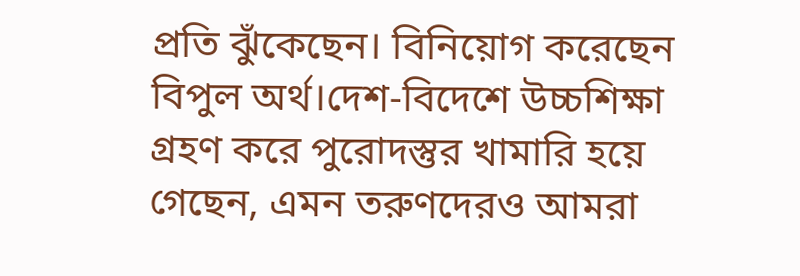প্রতি ঝুঁকেছেন। বিনিয়োগ করেছেন বিপুল অর্থ।দেশ-বিদেশে উচ্চশিক্ষা গ্রহণ করে পুরোদস্তুর খামারি হয়ে গেছেন, এমন তরুণদেরও আমরা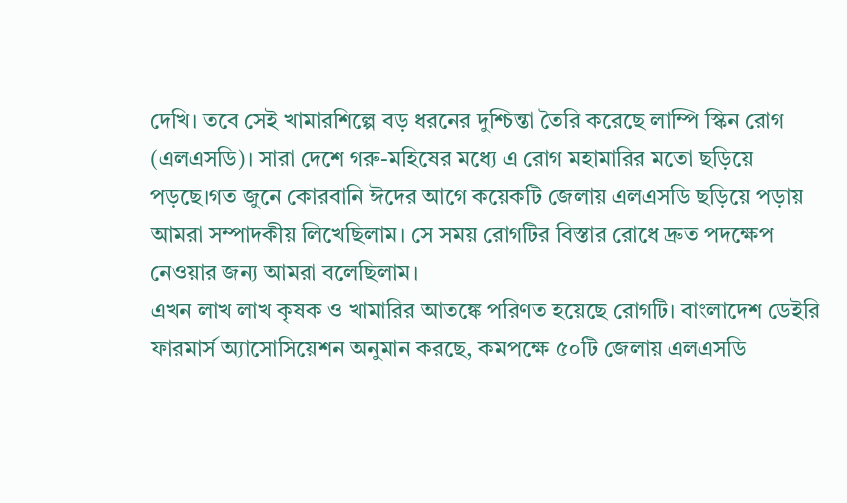দেখি। তবে সেই খামারশিল্পে বড় ধরনের দুশ্চিন্তা তৈরি করেছে লাম্পি স্কিন রোগ (এলএসডি)। সারা দেশে গরু-মহিষের মধ্যে এ রোগ মহামারির মতো ছড়িয়ে পড়ছে।গত জুনে কোরবানি ঈদের আগে কয়েকটি জেলায় এলএসডি ছড়িয়ে পড়ায় আমরা সম্পাদকীয় লিখেছিলাম। সে সময় রোগটির বিস্তার রোধে দ্রুত পদক্ষেপ নেওয়ার জন্য আমরা বলেছিলাম।
এখন লাখ লাখ কৃষক ও খামারির আতঙ্কে পরিণত হয়েছে রোগটি। বাংলাদেশ ডেইরি ফারমার্স অ্যাসোসিয়েশন অনুমান করছে, কমপক্ষে ৫০টি জেলায় এলএসডি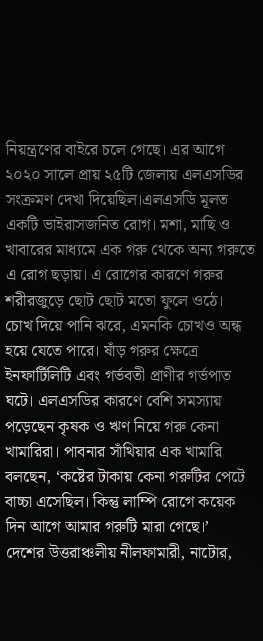নিয়ন্ত্রণের বাইরে চলে গেছে। এর আগে ২০২০ সালে প্রায় ২৫টি জেলায় এলএসডির সংক্রমণ দেখা দিয়েছিল।এলএসডি মূলত একটি ভাইরাসজনিত রোগ। মশা, মাছি ও খাবারের মাধ্যমে এক গরু থেকে অন্য গরুতে এ রোগ ছড়ায়। এ রোগের কারণে গরুর শরীরজুড়ে ছোট ছোট মতো ফুলে ওঠে।
চোখ দিয়ে পানি ঝরে, এমনকি চোখও অন্ধ হয়ে যেতে পারে। ষাঁড় গরুর ক্ষেত্রে ইনফার্টিলিটি এবং গর্ভবতী প্রাণীর গর্ভপাত ঘটে। এলএসডির কারণে বেশি সমস্যায় পড়েছেন কৃষক ও ঋণ নিয়ে গরু কেনা খামারিরা। পাবনার সাঁথিয়ার এক খামারি বলছেন, ‘কষ্টের টাকায় কেনা গরুটির পেটে বাচ্চা এসেছিল। কিন্তু লাম্পি রোগে কয়েক দিন আগে আমার গরুটি মারা গেছে।’
দেশের উত্তরাঞ্চলীয় নীলফামারী, নাটোর,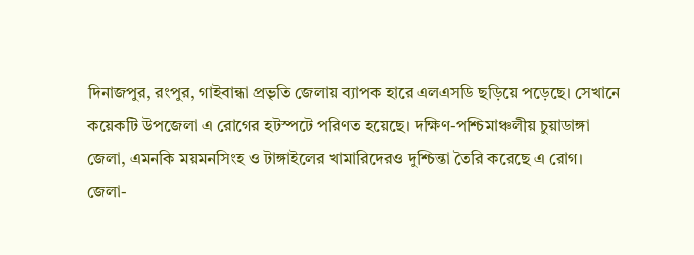দিনাজপুর, রংপুর, গাইবান্ধা প্রভৃতি জেলায় ব্যাপক হারে এলএসডি ছড়িয়ে পড়েছে। সেখানে কয়েকটি উপজেলা এ রোগের হটস্পটে পরিণত হয়েছে। দক্ষিণ-পশ্চিমাঞ্চলীয় চুয়াডাঙ্গা জেলা, এমনকি ময়মনসিংহ ও টাঙ্গাইলের খামারিদেরও দুশ্চিন্তা তৈরি করেছে এ রোগ।
জেলা-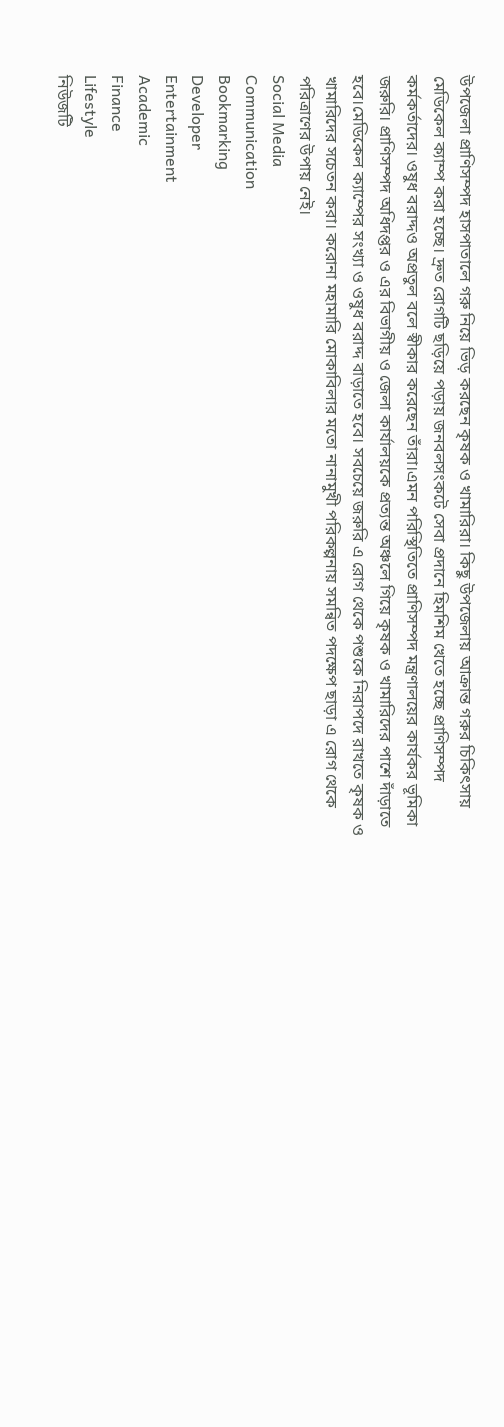উপজেলা প্রাণিসম্পদ হাসপাতালে গরু নিয়ে ভিড় করছেন কৃষক ও খামারিরা। কিছু উপজেলায় আক্রান্ত গরুর চিকিৎসায় মেডিকেল ক্যাম্প করা হচ্ছে। দ্রুত রোগটি ছড়িয়ে পড়ায় জনবলসংকটে সেবা প্রদানে হিমশিম খেতে হচ্ছে প্রাণিসম্পদ কর্মকর্তাদের। ওষুধ বরাদ্দও অপ্রতুল বলে স্বীকার করেছেন তাঁরা।এমন পরিস্থিতিতে প্রাণিসম্পদ মন্ত্রণালয়ের কার্যকর ভূমিকা জরুরি। প্রাণিসম্পদ অধিদপ্তর ও এর বিভাগীয় ও জেলা কার্যালয়কে প্রত্যন্ত অঞ্চলে গিয়ে কৃষক ও খামারিদের পাশে দাঁড়াতে হবে।মেডিকেল ক্যাম্পের সংখ্যা ও ওষুধ বরাদ্দ বাড়াতে হবে। সবচেয়ে জরুরি এ রোগ থেকে পশুকে নিরাপদে রাখতে কৃষক ও খামারিদের সচেতন করা। করোনা মহামারি মোকাবিলার মতো নানামুখী পরিকল্পনায় সমন্বিত পদক্ষেপ ছাড়া এ রোগ থেকে পরিত্রাণের উপায় নেই।
Social Media
Communication
Bookmarking
Developer
Entertainment
Academic
Finance
Lifestyle
নিউজটি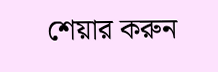শেয়ার করুন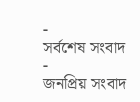-
সর্বশেষ সংবাদ
-
জনপ্রিয় সংবাদ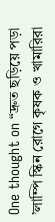One thought on “দ্রুত ছড়িয়ে পড়া ’লাম্পি স্কিন রোগে কৃষক ও খামারিরা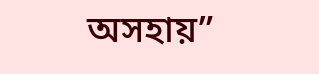অসহায়”